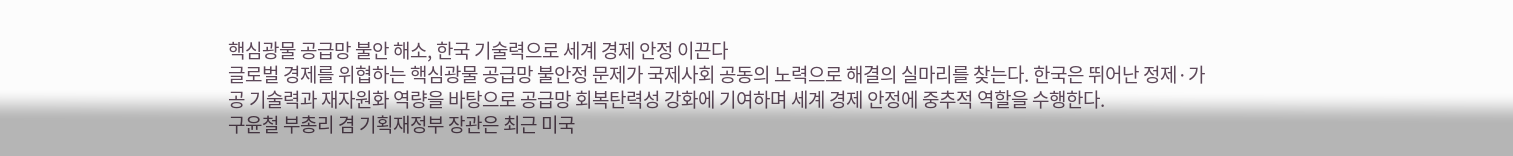핵심광물 공급망 불안 해소, 한국 기술력으로 세계 경제 안정 이끈다
글로벌 경제를 위협하는 핵심광물 공급망 불안정 문제가 국제사회 공동의 노력으로 해결의 실마리를 찾는다. 한국은 뛰어난 정제·가공 기술력과 재자원화 역량을 바탕으로 공급망 회복탄력성 강화에 기여하며 세계 경제 안정에 중추적 역할을 수행한다.
구윤철 부총리 겸 기획재정부 장관은 최근 미국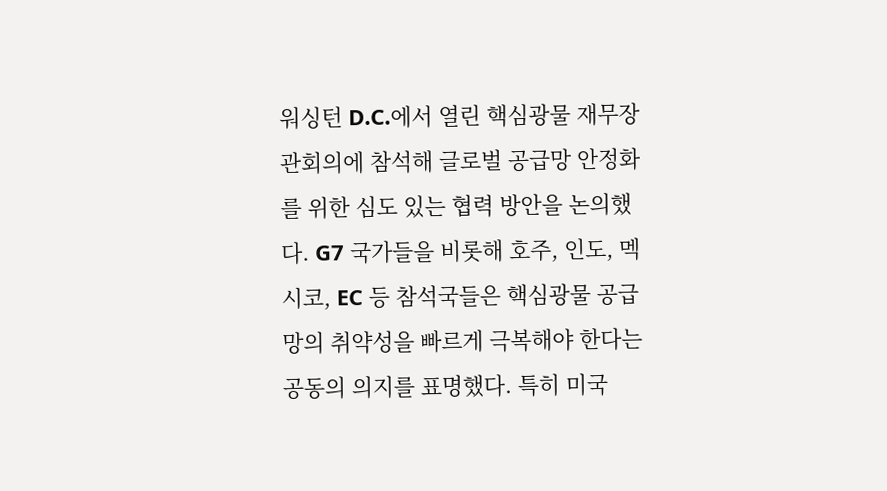워싱턴 D.C.에서 열린 핵심광물 재무장관회의에 참석해 글로벌 공급망 안정화를 위한 심도 있는 협력 방안을 논의했다. G7 국가들을 비롯해 호주, 인도, 멕시코, EC 등 참석국들은 핵심광물 공급망의 취약성을 빠르게 극복해야 한다는 공동의 의지를 표명했다. 특히 미국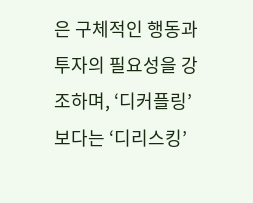은 구체적인 행동과 투자의 필요성을 강조하며, ‘디커플링’보다는 ‘디리스킹’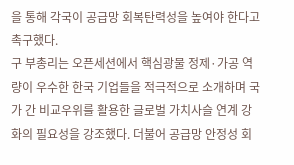을 통해 각국이 공급망 회복탄력성을 높여야 한다고 촉구했다.
구 부총리는 오픈세션에서 핵심광물 정제·가공 역량이 우수한 한국 기업들을 적극적으로 소개하며 국가 간 비교우위를 활용한 글로벌 가치사슬 연계 강화의 필요성을 강조했다. 더불어 공급망 안정성 회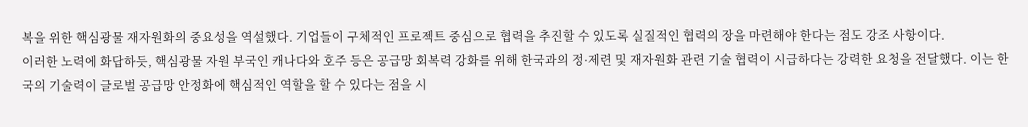복을 위한 핵심광물 재자원화의 중요성을 역설했다. 기업들이 구체적인 프로젝트 중심으로 협력을 추진할 수 있도록 실질적인 협력의 장을 마련해야 한다는 점도 강조 사항이다.
이러한 노력에 화답하듯, 핵심광물 자원 부국인 캐나다와 호주 등은 공급망 회복력 강화를 위해 한국과의 정·제련 및 재자원화 관련 기술 협력이 시급하다는 강력한 요청을 전달했다. 이는 한국의 기술력이 글로벌 공급망 안정화에 핵심적인 역할을 할 수 있다는 점을 시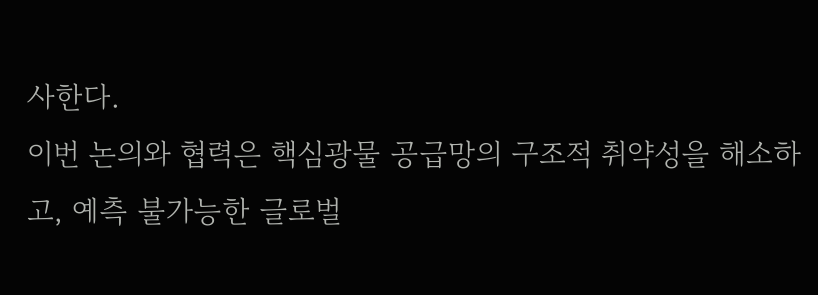사한다.
이번 논의와 협력은 핵심광물 공급망의 구조적 취약성을 해소하고, 예측 불가능한 글로벌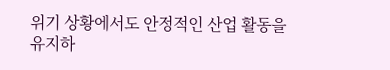위기 상황에서도 안정적인 산업 활동을 유지하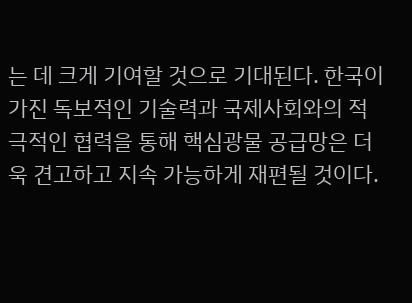는 데 크게 기여할 것으로 기대된다. 한국이 가진 독보적인 기술력과 국제사회와의 적극적인 협력을 통해 핵심광물 공급망은 더욱 견고하고 지속 가능하게 재편될 것이다.